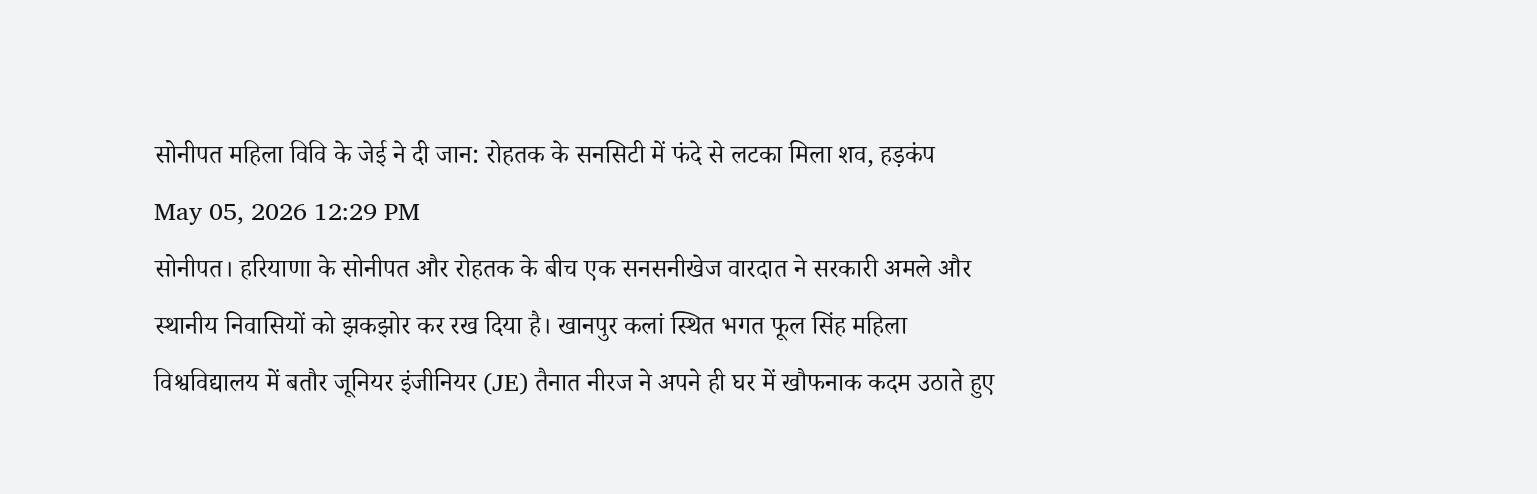सोनीपत महिला विवि के जेई ने दी जान: रोहतक के सनसिटी में फंदे से लटका मिला शव, हड़कंप
May 05, 2026 12:29 PM
सोनीपत। हरियाणा के सोनीपत और रोहतक के बीच एक सनसनीखेज वारदात ने सरकारी अमले और स्थानीय निवासियों को झकझोर कर रख दिया है। खानपुर कलां स्थित भगत फूल सिंह महिला विश्वविद्यालय में बतौर जूनियर इंजीनियर (JE) तैनात नीरज ने अपने ही घर में खौफनाक कदम उठाते हुए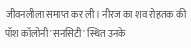जीवनलीला समाप्त कर ली। नीरज का शव रोहतक की पॉश कॉलोनी 'सनसिटी' स्थित उनके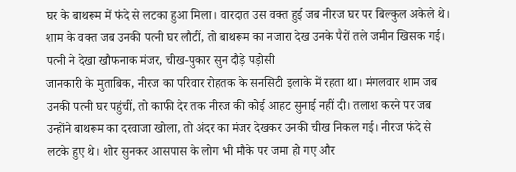घर के बाथरूम में फंदे से लटका हुआ मिला। वारदात उस वक्त हुई जब नीरज घर पर बिल्कुल अकेले थे। शाम के वक्त जब उनकी पत्नी घर लौटीं, तो बाथरूम का नजारा देख उनके पैरों तले जमीन खिसक गई।
पत्नी ने देखा खौफनाक मंजर, चीख-पुकार सुन दौड़े पड़ोसी
जानकारी के मुताबिक, नीरज का परिवार रोहतक के सनसिटी इलाके में रहता था। मंगलवार शाम जब उनकी पत्नी घर पहुंचीं, तो काफी देर तक नीरज की कोई आहट सुनाई नहीं दी। तलाश करने पर जब उन्होंने बाथरूम का दरवाजा खोला, तो अंदर का मंजर देखकर उनकी चीख निकल गई। नीरज फंदे से लटके हुए थे। शोर सुनकर आसपास के लोग भी मौके पर जमा हो गए और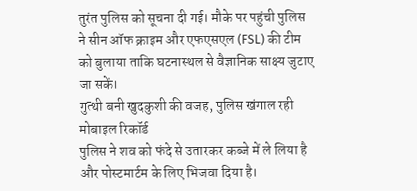तुरंत पुलिस को सूचना दी गई। मौके पर पहुंची पुलिस ने सीन ऑफ क्राइम और एफएसएल (FSL) की टीम को बुलाया ताकि घटनास्थल से वैज्ञानिक साक्ष्य जुटाए जा सकें।
गुत्थी बनी खुदकुशी की वजह, पुलिस खंगाल रही मोबाइल रिकॉर्ड
पुलिस ने शव को फंदे से उतारकर कब्जे में ले लिया है और पोस्टमार्टम के लिए भिजवा दिया है।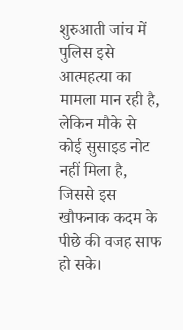शुरुआती जांच में पुलिस इसे आत्महत्या का मामला मान रही है, लेकिन मौके से कोई सुसाइड नोट नहीं मिला है, जिससे इस खौफनाक कदम के पीछे की वजह साफ हो सके।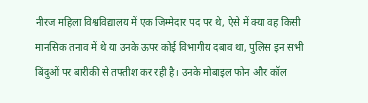नीरज महिला विश्वविद्यालय में एक जिम्मेदार पद पर थे, ऐसे में क्या वह किसी मानसिक तनाव में थे या उनके ऊपर कोई विभागीय दबाव था, पुलिस इन सभी बिंदुओं पर बारीकी से तफ्तीश कर रही है। उनके मोबाइल फोन और कॉल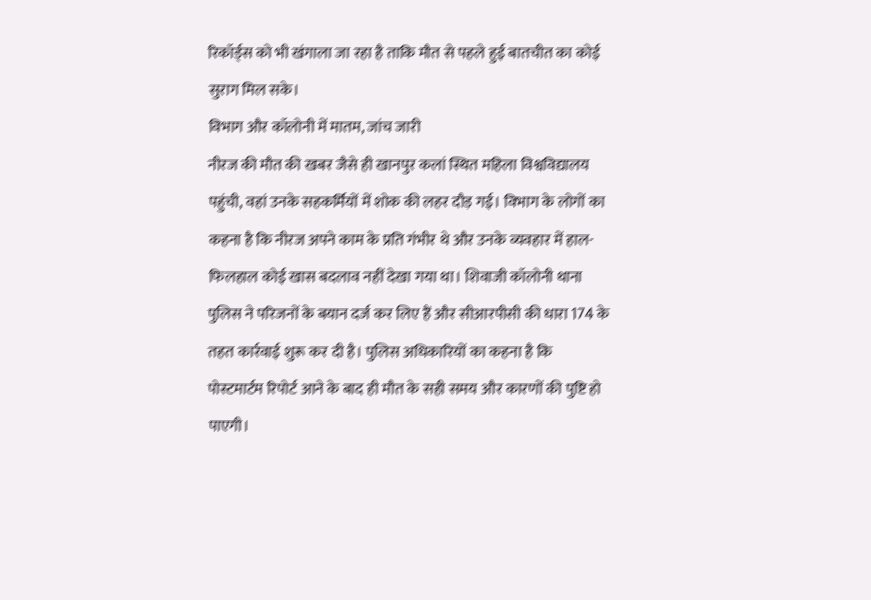रिकॉर्ड्स को भी खंगाला जा रहा है ताकि मौत से पहले हुई बातचीत का कोई सुराग मिल सके।
विभाग और कॉलोनी में मातम, जांच जारी
नीरज की मौत की खबर जैसे ही खानपुर कलां स्थित महिला विश्वविद्यालय पहुंची, वहां उनके सहकर्मियों में शोक की लहर दौड़ गई। विभाग के लोगों का कहना है कि नीरज अपने काम के प्रति गंभीर थे और उनके व्यवहार में हाल-फिलहाल कोई खास बदलाव नहीं देखा गया था। शिवाजी कॉलोनी थाना पुलिस ने परिजनों के बयान दर्ज कर लिए हैं और सीआरपीसी की धारा 174 के तहत कार्रवाई शुरू कर दी है। पुलिस अधिकारियों का कहना है कि पोस्टमार्टम रिपोर्ट आने के बाद ही मौत के सही समय और कारणों की पुष्टि हो पाएगी।